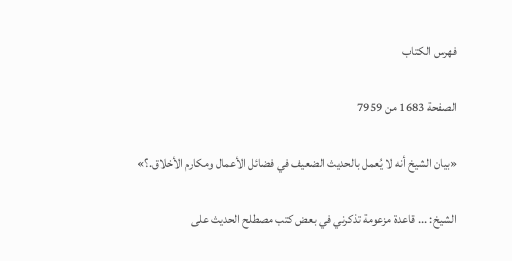فهرس الكتاب

الصفحة 1683 من 7959

«بيان الشيخ أنه لا يُعمل بالحديث الضعيف في فضائل الأعمال ومكارم الأخلاق.؟»

الشيخ: ... قاعدة مزعومة تذكرني في بعض كتب مصطلح الحديث على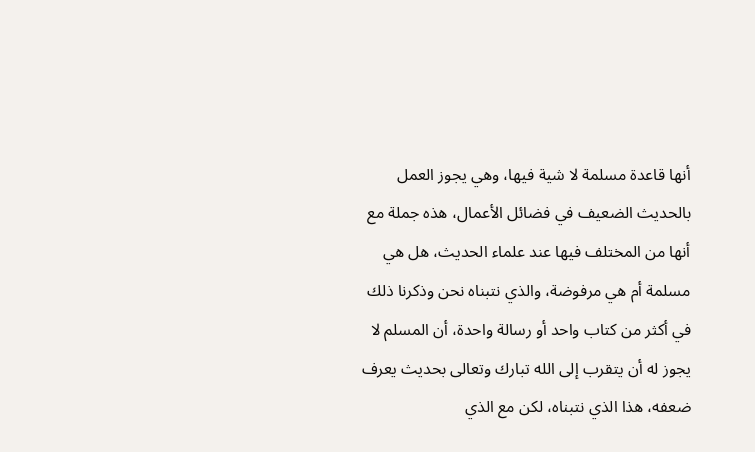أنها قاعدة مسلمة لا شية فيها، وهي يجوز العمل بالحديث الضعيف في فضائل الأعمال، هذه جملة مع أنها من المختلف فيها عند علماء الحديث، هل هي مسلمة أم هي مرفوضة، والذي نتبناه نحن وذكرنا ذلك في أكثر من كتاب واحد أو رسالة واحدة، أن المسلم لا يجوز له أن يتقرب إلى الله تبارك وتعالى بحديث يعرف ضعفه، هذا الذي نتبناه، لكن مع الذي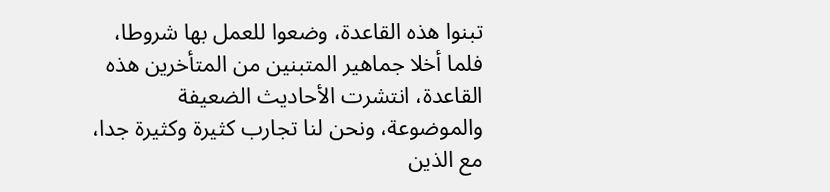تبنوا هذه القاعدة، وضعوا للعمل بها شروطا، فلما أخلا جماهير المتبنين من المتأخرين هذه القاعدة، انتشرت الأحاديث الضعيفة والموضوعة، ونحن لنا تجارب كثيرة وكثيرة جدا، مع الذين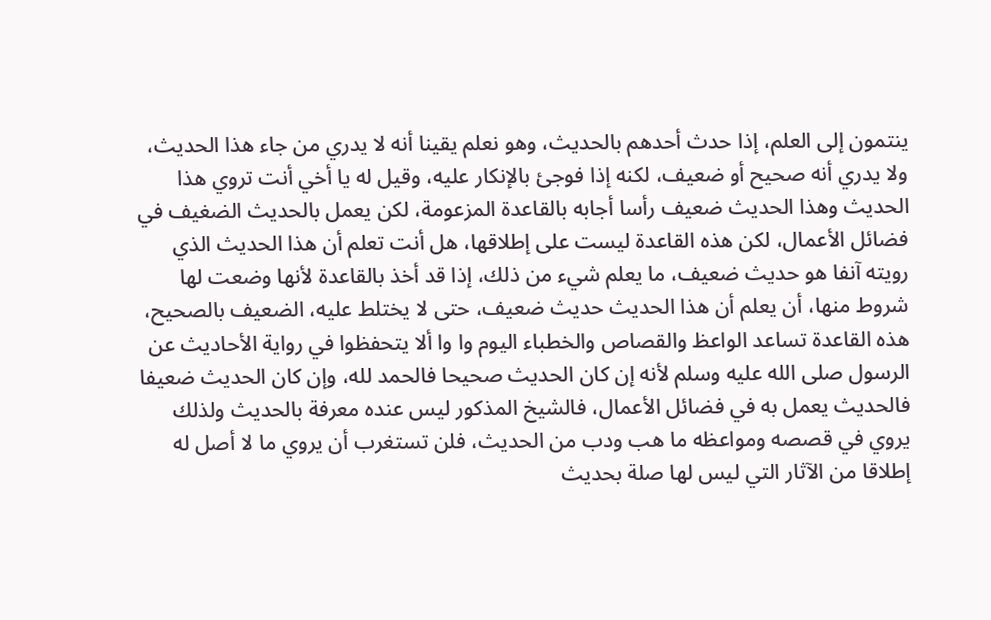ينتمون إلى العلم، إذا حدث أحدهم بالحديث، وهو نعلم يقينا أنه لا يدري من جاء هذا الحديث، ولا يدري أنه صحيح أو ضعيف، لكنه إذا فوجئ بالإنكار عليه، وقيل له يا أخي أنت تروي هذا الحديث وهذا الحديث ضعيف رأسا أجابه بالقاعدة المزعومة، لكن يعمل بالحديث الضغيف في فضائل الأعمال، لكن هذه القاعدة ليست على إطلاقها، هل أنت تعلم أن هذا الحديث الذي رويته آنفا هو حديث ضعيف، ما يعلم شيء من ذلك، إذا قد أخذ بالقاعدة لأنها وضعت لها شروط منها، أن يعلم أن هذا الحديث حديث ضعيف، حتى لا يختلط عليه، الضعيف بالصحيح، هذه القاعدة تساعد الواعظ والقصاص والخطباء اليوم وا وا ألا يتحفظوا في رواية الأحاديث عن الرسول صلى الله عليه وسلم لأنه إن كان الحديث صحيحا فالحمد لله، وإن كان الحديث ضعيفا فالحديث يعمل به في فضائل الأعمال، فالشيخ المذكور ليس عنده معرفة بالحديث ولذلك يروي في قصصه ومواعظه ما هب ودب من الحديث، فلن تستغرب أن يروي ما لا أصل له إطلاقا من الآثار التي ليس لها صلة بحديث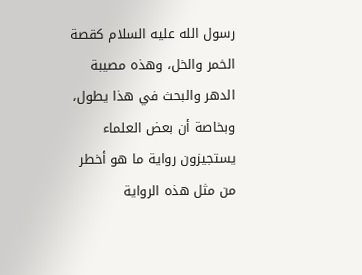رسول الله عليه السلام كقصة الخمر والخل، وهذه مصيبة الدهر والبحث في هذا يطول، وبخاصة أن بعض العلماء يستجيزون رواية ما هو أخطر من مثل هذه الرواية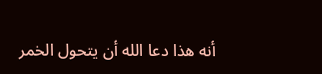أنه هذا دعا الله أن يتحول الخمر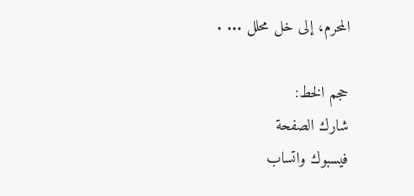المحرم، إلى خل محلل ... .

حجم الخط:
شارك الصفحة
فيسبوك واتساب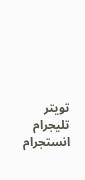تويتر تليجرام انستجرام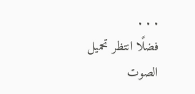. . .
فضلًا انتظر تحميل الصوت